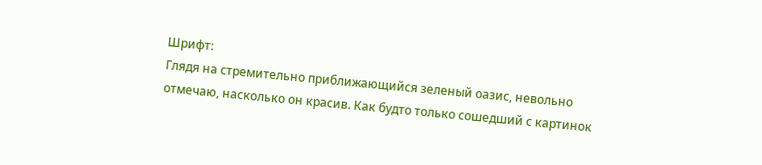Шрифт:
Глядя на стремительно приближающийся зеленый оазис, невольно отмечаю, насколько он красив. Как будто только сошедший с картинок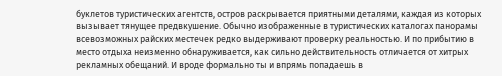буклетов туристических агентств, остров раскрывается приятными деталями, каждая из которых вызывает тянущее предвкушение. Обычно изображенные в туристических каталогах панорамы всевозможных райских местечек редко выдерживают проверку реальностью. И по прибытию в место отдыха неизменно обнаруживается, как сильно действительность отличается от хитрых рекламных обещаний. И вроде формально ты и впрямь попадаешь в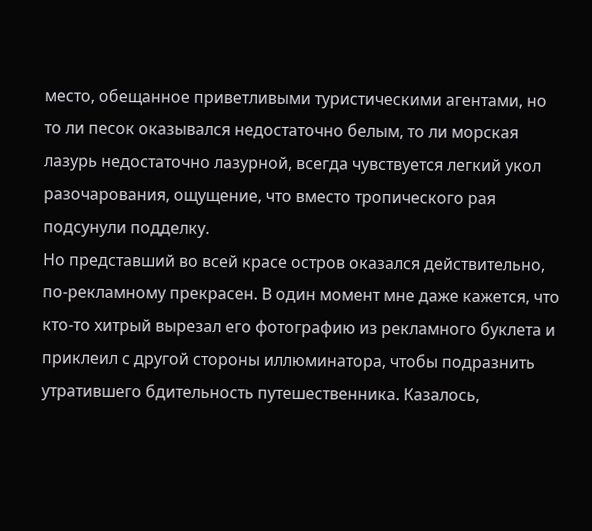место, обещанное приветливыми туристическими агентами, но то ли песок оказывался недостаточно белым, то ли морская лазурь недостаточно лазурной, всегда чувствуется легкий укол разочарования, ощущение, что вместо тропического рая подсунули подделку.
Но представший во всей красе остров оказался действительно, по-рекламному прекрасен. В один момент мне даже кажется, что кто-то хитрый вырезал его фотографию из рекламного буклета и приклеил с другой стороны иллюминатора, чтобы подразнить утратившего бдительность путешественника. Казалось,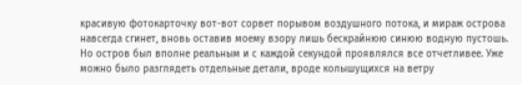красивую фотокарточку вот-вот сорвет порывом воздушного потока, и мираж острова навсегда сгинет, вновь оставив моему взору лишь бескрайнюю синюю водную пустошь.
Но остров был вполне реальным и с каждой секундой проявлялся все отчетливее. Уже можно было разглядеть отдельные детали, вроде колышущихся на ветру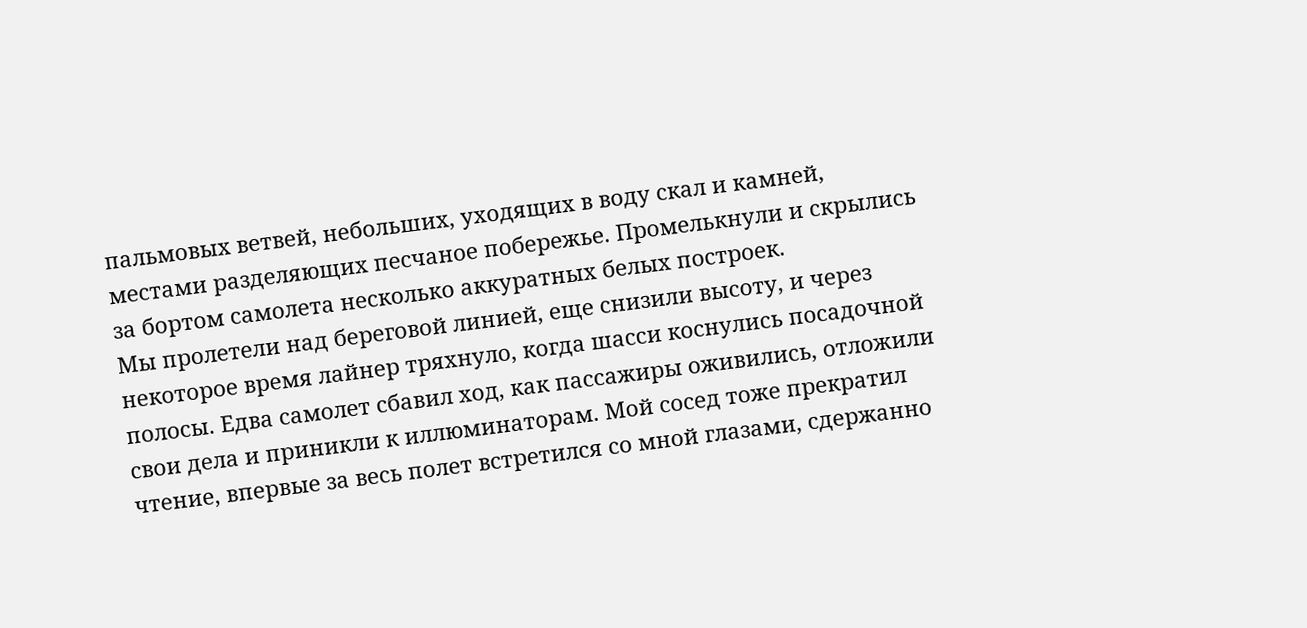пальмовых ветвей, небольших, уходящих в воду скал и камней, местами разделяющих песчаное побережье. Промелькнули и скрылись за бортом самолета несколько аккуратных белых построек.
Мы пролетели над береговой линией, еще снизили высоту, и через некоторое время лайнер тряхнуло, когда шасси коснулись посадочной полосы. Едва самолет сбавил ход, как пассажиры оживились, отложили свои дела и приникли к иллюминаторам. Мой сосед тоже прекратил чтение, впервые за весь полет встретился со мной глазами, сдержанно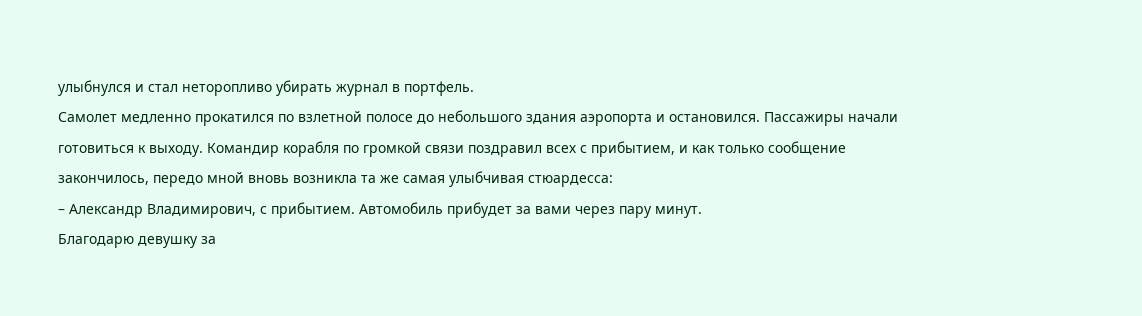улыбнулся и стал неторопливо убирать журнал в портфель.
Самолет медленно прокатился по взлетной полосе до небольшого здания аэропорта и остановился. Пассажиры начали готовиться к выходу. Командир корабля по громкой связи поздравил всех с прибытием, и как только сообщение закончилось, передо мной вновь возникла та же самая улыбчивая стюардесса:
– Александр Владимирович, с прибытием. Автомобиль прибудет за вами через пару минут.
Благодарю девушку за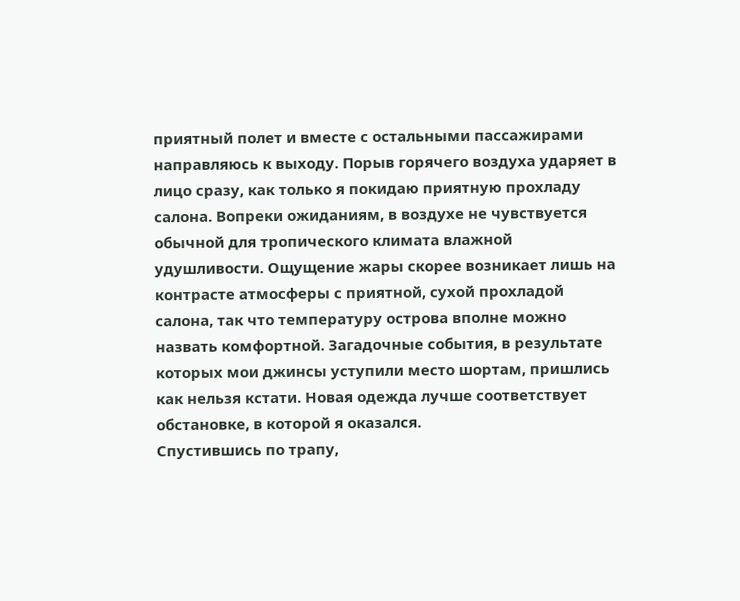приятный полет и вместе с остальными пассажирами направляюсь к выходу. Порыв горячего воздуха ударяет в лицо сразу, как только я покидаю приятную прохладу салона. Вопреки ожиданиям, в воздухе не чувствуется обычной для тропического климата влажной удушливости. Ощущение жары скорее возникает лишь на контрасте атмосферы с приятной, сухой прохладой салона, так что температуру острова вполне можно назвать комфортной. Загадочные события, в результате которых мои джинсы уступили место шортам, пришлись как нельзя кстати. Новая одежда лучше соответствует обстановке, в которой я оказался.
Спустившись по трапу,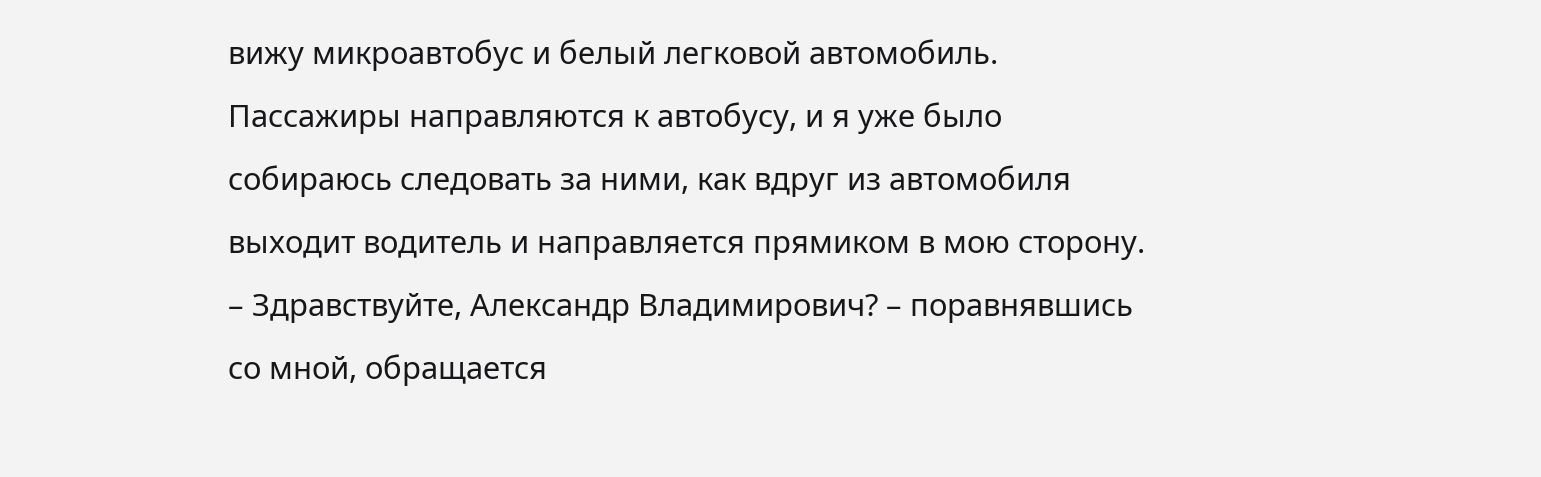вижу микроавтобус и белый легковой автомобиль. Пассажиры направляются к автобусу, и я уже было собираюсь следовать за ними, как вдруг из автомобиля выходит водитель и направляется прямиком в мою сторону.
– Здравствуйте, Александр Владимирович? – поравнявшись со мной, обращается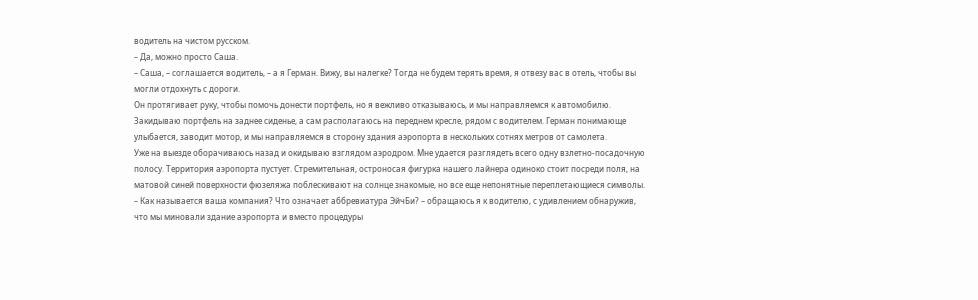водитель на чистом русском.
– Да, можно просто Саша.
– Саша, – соглашается водитель, – а я Герман. Вижу, вы налегке? Тогда не будем терять время, я отвезу вас в отель, чтобы вы могли отдохнуть с дороги.
Он протягивает руку, чтобы помочь донести портфель, но я вежливо отказываюсь, и мы направляемся к автомобилю. Закидываю портфель на заднее сиденье, а сам располагаюсь на переднем кресле, рядом с водителем. Герман понимающе улыбается, заводит мотор, и мы направляемся в сторону здания аэропорта в нескольких сотнях метров от самолета.
Уже на выезде оборачиваюсь назад и окидываю взглядом аэродром. Мне удается разглядеть всего одну взлетно-посадочную полосу. Территория аэропорта пустует. Стремительная, остроносая фигурка нашего лайнера одиноко стоит посреди поля, на матовой синей поверхности фюзеляжа поблескивают на солнце знакомые, но все еще непонятные переплетающиеся символы.
– Как называется ваша компания? Что означает аббревиатура ЭйчБи? – обращаюсь я к водителю, с удивлением обнаружив, что мы миновали здание аэропорта и вместо процедуры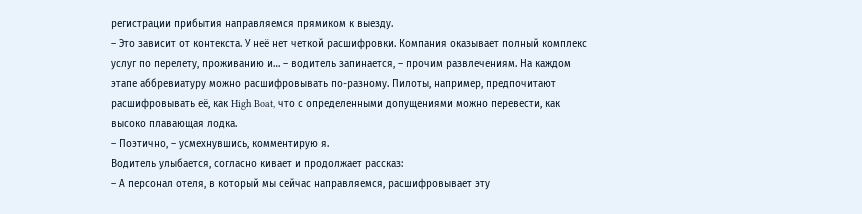регистрации прибытия направляемся прямиком к выезду.
– Это зависит от контекста. У неё нет четкой расшифровки. Компания оказывает полный комплекс услуг по перелету, проживанию и… – водитель запинается, – прочим развлечениям. На каждом этапе аббревиатуру можно расшифровывать по-разному. Пилоты, например, предпочитают расшифровывать её, как High Boat, что с определенными допущениями можно перевести, как высоко плавающая лодка.
– Поэтично, – усмехнувшись, комментирую я.
Водитель улыбается, согласно кивает и продолжает рассказ:
– А персонал отеля, в который мы сейчас направляемся, расшифровывает эту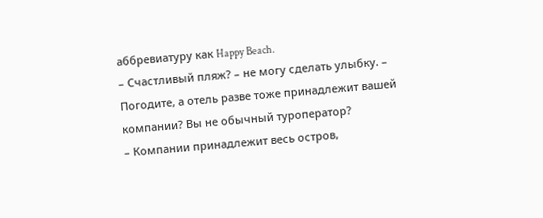аббревиатуру как Happy Beach.
– Счастливый пляж? – не могу сделать улыбку. – Погодите, а отель разве тоже принадлежит вашей компании? Вы не обычный туроператор?
– Компании принадлежит весь остров,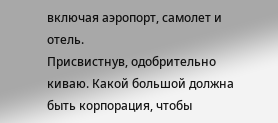включая аэропорт, самолет и отель.
Присвистнув, одобрительно киваю. Какой большой должна быть корпорация, чтобы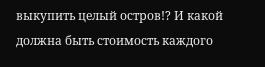выкупить целый остров!? И какой должна быть стоимость каждого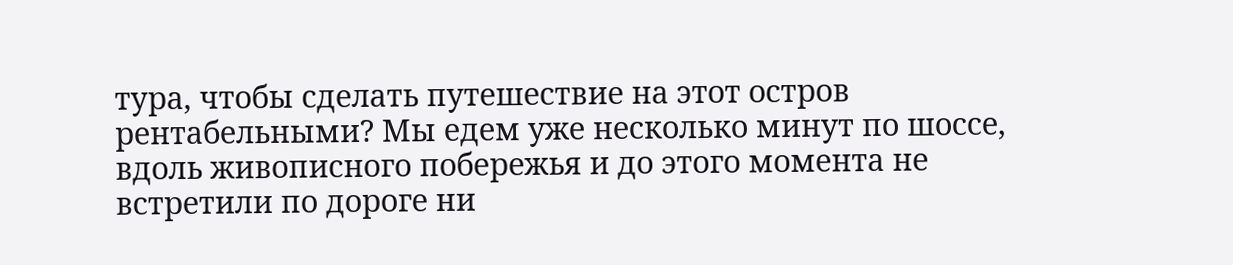тура, чтобы сделать путешествие на этот остров рентабельными? Мы едем уже несколько минут по шоссе, вдоль живописного побережья и до этого момента не встретили по дороге ни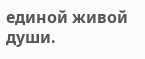единой живой души.